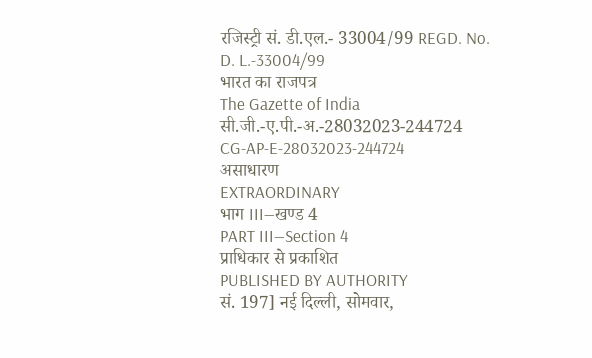रजिस्ट्री सं. डी.एल.- 33004/99 REGD. No. D. L.-33004/99
भारत का राजपत्र
The Gazette of India
सी.जी.-ए.पी.-अ.-28032023-244724
CG-AP-E-28032023-244724
असाधारण
EXTRAORDINARY
भाग III—खण्ड 4
PART III—Section 4
प्राधिकार से प्रकाशित
PUBLISHED BY AUTHORITY
सं. 197] नई दिल्ली, सोमवार,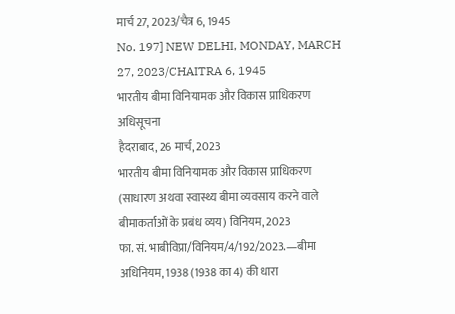मार्च 27, 2023/चैत्र 6, 1945
No. 197] NEW DELHI, MONDAY, MARCH 27, 2023/CHAITRA 6, 1945
भारतीय बीमा विनियामक और विकास प्राधिकरण
अधिसूचना
हैदराबाद, 26 मार्च, 2023
भारतीय बीमा विनियामक और विकास प्राधिकरण (साधारण अथवा स्वास्थ्य बीमा व्यवसाय करने वाले बीमाकर्ताओं के प्रबंध व्यय) विनियम, 2023
फा. सं. भाबीविप्रा/विनियम/4/192/2023.—बीमा अधिनियम, 1938 (1938 का 4) की धारा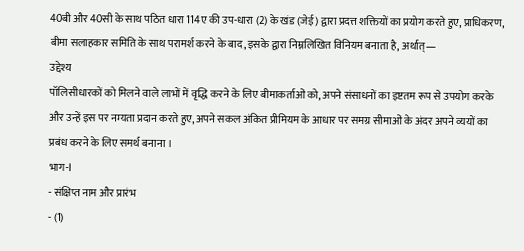40बी और 40सी के साथ पठित धारा 114ए की उप-धारा (2) के खंड (जेई) द्वारा प्रदत्त शक्तियों का प्रयोग करते हुए, प्राधिकरण, बीमा सलाहकार समिति के साथ परामर्श करने के बाद, इसके द्वारा निम्नलिखित विनियम बनाता है, अर्थात्—
उद्देश्य
पॉलिसीधारकों को मिलने वाले लाभों में वृद्धि करने के लिए बीमाकर्ताओं को, अपने संसाधनों का इष्टतम रूप से उपयोग करके और उन्हें इस पर नम्यता प्रदान करते हुए, अपने सकल अंकित प्रीमियम के आधार पर समग्र सीमाओं के अंदर अपने व्ययों का प्रबंध करने के लिए समर्थ बनाना ।
भाग-I
- संक्षिप्त नाम और प्रारंभ
- (1)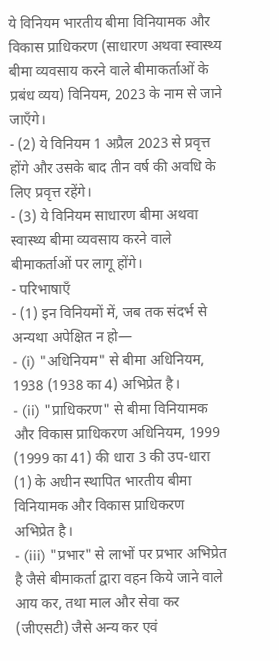ये विनियम भारतीय बीमा विनियामक और विकास प्राधिकरण (साधारण अथवा स्वास्थ्य बीमा व्यवसाय करने वाले बीमाकर्ताओं के प्रबंध व्यय) विनियम, 2023 के नाम से जाने जाएँगे।
- (2) ये विनियम 1 अप्रैल 2023 से प्रवृत्त होंगे और उसके बाद तीन वर्ष की अवधि के लिए प्रवृत्त रहेंगे।
- (3) ये विनियम साधारण बीमा अथवा स्वास्थ्य बीमा व्यवसाय करने वाले बीमाकर्ताओं पर लागू होंगे।
- परिभाषाएँ
- (1) इन विनियमों में, जब तक संदर्भ से अन्यथा अपेक्षित न हो—
- (i) "अधिनियम" से बीमा अधिनियम, 1938 (1938 का 4) अभिप्रेत है।
- (ii) "प्राधिकरण" से बीमा विनियामक और विकास प्राधिकरण अधिनियम, 1999 (1999 का 41) की धारा 3 की उप-धारा (1) के अधीन स्थापित भारतीय बीमा विनियामक और विकास प्राधिकरण अभिप्रेत है।
- (iii) "प्रभार" से लाभों पर प्रभार अभिप्रेत है जैसे बीमाकर्ता द्वारा वहन किये जाने वाले आय कर, तथा माल और सेवा कर (जीएसटी) जैसे अन्य कर एवं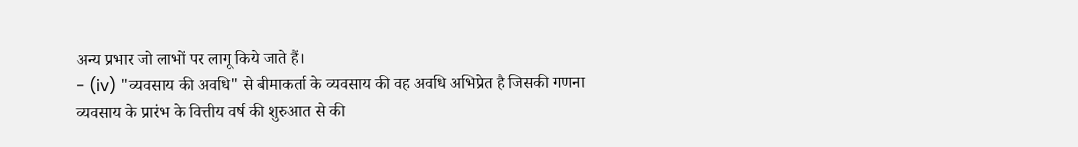अन्य प्रभार जो लाभों पर लागू किये जाते हैं।
- (iv) "व्यवसाय की अवधि" से बीमाकर्ता के व्यवसाय की वह अवधि अभिप्रेत है जिसकी गणना व्यवसाय के प्रारंभ के वित्तीय वर्ष की शुरुआत से की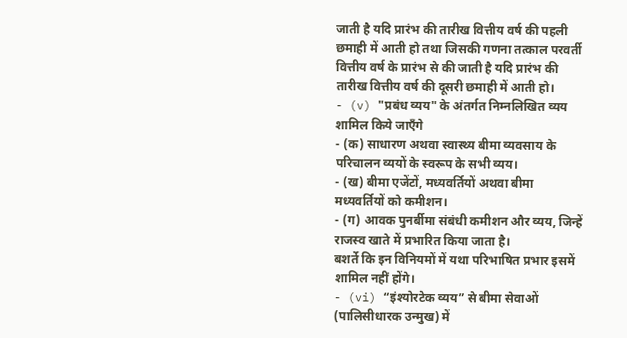जाती है यदि प्रारंभ की तारीख वित्तीय वर्ष की पहली छमाही में आती हो तथा जिसकी गणना तत्काल परवर्ती वित्तीय वर्ष के प्रारंभ से की जाती है यदि प्रारंभ की तारीख वित्तीय वर्ष की दूसरी छमाही में आती हो।
- (v) "प्रबंध व्यय" के अंतर्गत निम्नलिखित व्यय शामिल किये जाएँगे
- (क) साधारण अथवा स्वास्थ्य बीमा व्यवसाय के परिचालन व्ययों के स्वरूप के सभी व्यय।
- (ख) बीमा एजेंटों, मध्यवर्तियों अथवा बीमा मध्यवर्तियों को कमीशन।
- (ग) आवक पुनर्बीमा संबंधी कमीशन और व्यय, जिन्हें राजस्व खाते में प्रभारित किया जाता है।
बशर्ते कि इन विनियमों में यथा परिभाषित प्रभार इसमें शामिल नहीं होंगे।
- (vi) “इंश्योरटेक व्यय” से बीमा सेवाओं (पालिसीधारक उन्मुख) में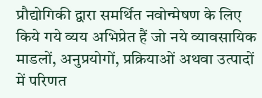प्रौद्योगिकी द्वारा समर्थित नवोन्मेषण के लिए किये गये व्यय अभिप्रेत हैं जो नये व्यावसायिक माडलों, अनुप्रयोगों, प्रक्रियाओं अथवा उत्पादों में परिणत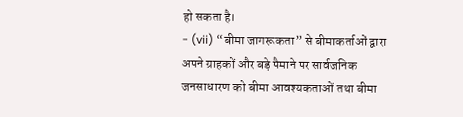हो सकता है।
- (vii) “बीमा जागरूकता” से बीमाकर्ताओं द्वारा अपने ग्राहकों और बड़े पैमाने पर सार्वजनिक जनसाधारण को बीमा आवश्यकताओं तथा बीमा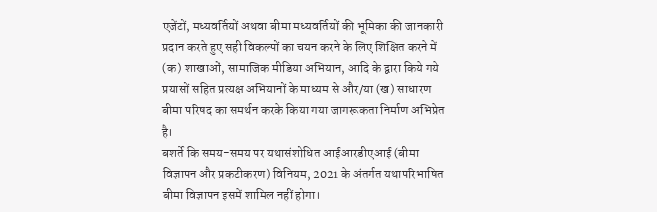एजेंटों, मध्यवर्तियों अथवा बीमा मध्यवर्तियों की भूमिका की जानकारी प्रदान करते हुए सही विकल्पों का चयन करने के लिए शिक्षित करने में (क) शाखाओं, सामाजिक मीडिया अभियान, आदि के द्वारा किये गये प्रयासों सहित प्रत्यक्ष अभियानों के माध्यम से और/या (ख) साधारण बीमा परिषद का समर्थन करके किया गया जागरूकता निर्माण अभिप्रेत है।
बशर्ते कि समय-समय पर यथासंशोधित आईआरडीएआई (बीमा विज्ञापन और प्रकटीकरण) विनियम, 2021 के अंतर्गत यथापरिभाषित बीमा विज्ञापन इसमें शामिल नहीं होगा।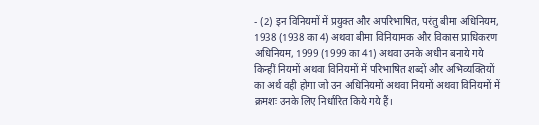- (2) इन विनियमों में प्रयुक्त और अपरिभाषित, परंतु बीमा अधिनियम, 1938 (1938 का 4) अथवा बीमा विनियामक और विकास प्राधिकरण अधिनियम, 1999 (1999 का 41) अथवा उनके अधीन बनाये गये किन्हीं नियमों अथवा विनियमों में परिभाषित शब्दों और अभिव्यक्तियों का अर्थ वही होगा जो उन अधिनियमों अथवा नियमों अथवा विनियमों में क्रमशः उनके लिए निर्धारित किये गये हैं।